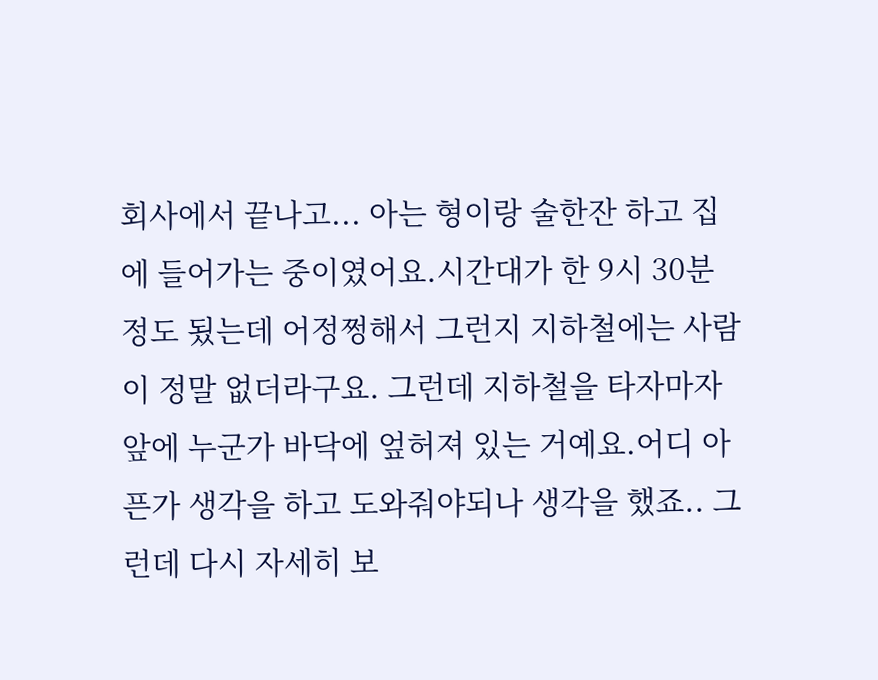회사에서 끝나고... 아는 형이랑 술한잔 하고 집에 들어가는 중이였어요.시간대가 한 9시 30분 정도 됬는데 어정쩡해서 그런지 지하철에는 사람이 정말 없더라구요. 그런데 지하철을 타자마자 앞에 누군가 바닥에 엎허져 있는 거예요.어디 아픈가 생각을 하고 도와줘야되나 생각을 했죠.. 그런데 다시 자세히 보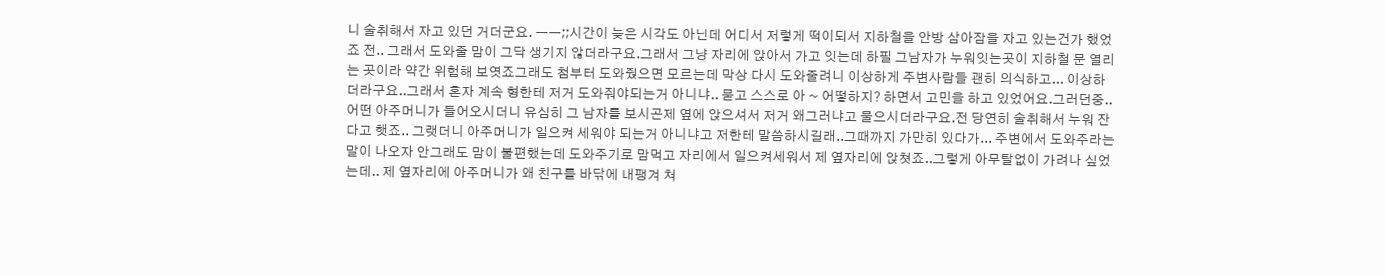니 술취해서 자고 있던 거더군요. ㅡㅡ;;시간이 늦은 시각도 아닌데 어디서 저렇게 떡이되서 지하철을 안방 삼아잠을 자고 있는건가 했었죠 전.. 그래서 도와줄 맘이 그닥 생기지 않더라구요.그래서 그냥 자리에 앉아서 가고 잇는데 하필 그남자가 누워잇는곳이 지하철 문 열리는 곳이라 약간 위험해 보엿죠그래도 첨부터 도와줬으면 모르는데 막상 다시 도와줄려니 이상하게 주변사람들 괜히 의식하고... 이상하더라구요..그래서 혼자 계속 형한테 저거 도와줘야되는거 아니냐.. 묻고 스스로 아 ~ 어떻하지? 하면서 고민을 하고 있었어요.그러던중.. 어떤 아주머니가 들어오시더니 유심히 그 남자를 보시곤제 옆에 앉으셔서 저거 왜그러냐고 물으시더라구요.전 당연히 술취해서 누워 잔다고 햇죠.. 그랫더니 아주머니가 일으켜 세워야 되는거 아니냐고 저한테 말씀하시길래..그때까지 가만히 있다가... 주변에서 도와주라는 말이 나오자 안그래도 맘이 불편했는데 도와주기로 맘먹고 자리에서 일으켜세워서 제 옆자리에 앉쳣죠..그렇게 아무탈없이 가려나 싶었는데.. 제 옆자리에 아주머니가 왜 친구를 바닦에 내팽겨 쳐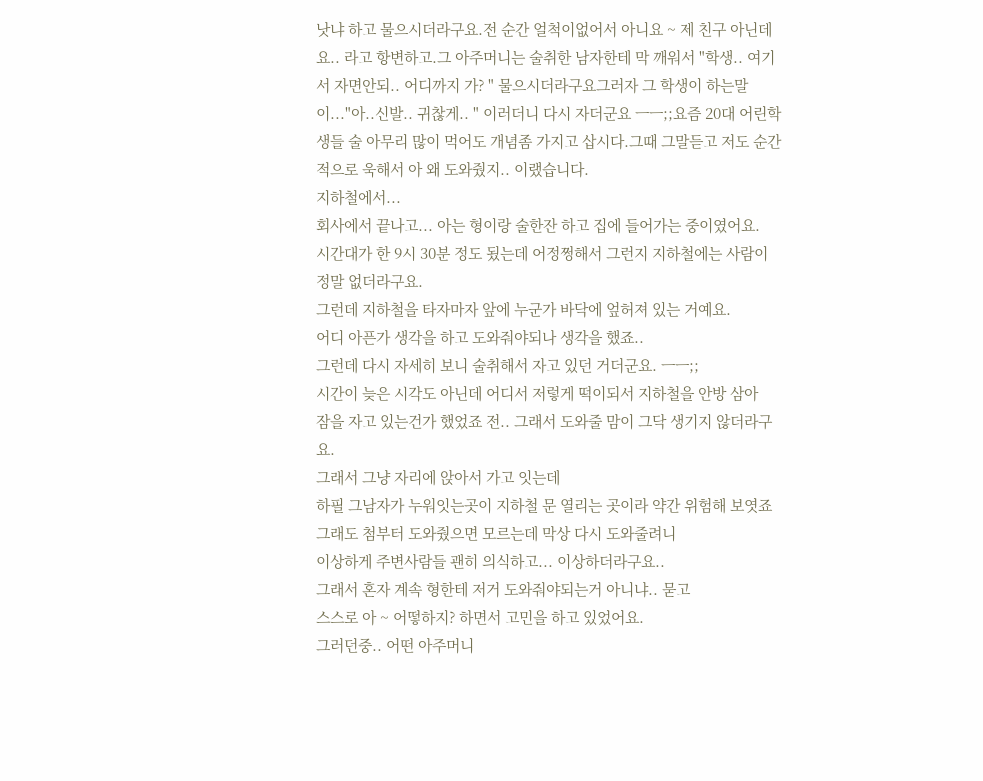낫냐 하고 물으시더라구요.전 순간 얼척이없어서 아니요 ~ 제 친구 아닌데요.. 라고 항변하고.그 아주머니는 술취한 남자한테 막 깨워서 "학생.. 여기서 자면안되.. 어디까지 가? " 물으시더라구요그러자 그 학생이 하는말이..."아..신발.. 귀찮게.. " 이러더니 다시 자더군요 ㅡㅡ;;요즘 20대 어린학생들 술 아무리 많이 먹어도 개념좀 가지고 삽시다.그때 그말듣고 저도 순간적으로 욱해서 아 왜 도와줬지.. 이랬습니다.
지하철에서...
회사에서 끝나고... 아는 형이랑 술한잔 하고 집에 들어가는 중이였어요.
시간대가 한 9시 30분 정도 됬는데 어정쩡해서 그런지 지하철에는 사람이
정말 없더라구요.
그런데 지하철을 타자마자 앞에 누군가 바닥에 엎허져 있는 거예요.
어디 아픈가 생각을 하고 도와줘야되나 생각을 했죠..
그런데 다시 자세히 보니 술취해서 자고 있던 거더군요. ㅡㅡ;;
시간이 늦은 시각도 아닌데 어디서 저렇게 떡이되서 지하철을 안방 삼아
잠을 자고 있는건가 했었죠 전.. 그래서 도와줄 맘이 그닥 생기지 않더라구요.
그래서 그냥 자리에 앉아서 가고 잇는데
하필 그남자가 누워잇는곳이 지하철 문 열리는 곳이라 약간 위험해 보엿죠
그래도 첨부터 도와줬으면 모르는데 막상 다시 도와줄려니
이상하게 주변사람들 괜히 의식하고... 이상하더라구요..
그래서 혼자 계속 형한테 저거 도와줘야되는거 아니냐.. 묻고
스스로 아 ~ 어떻하지? 하면서 고민을 하고 있었어요.
그러던중.. 어떤 아주머니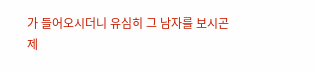가 들어오시더니 유심히 그 남자를 보시곤
제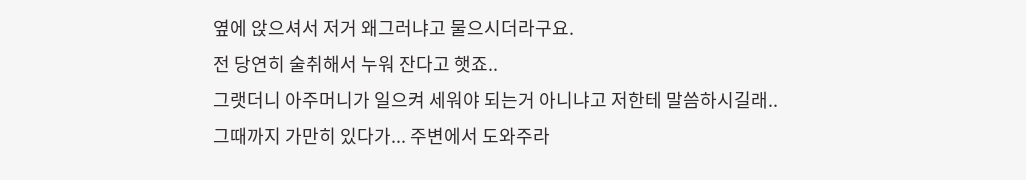옆에 앉으셔서 저거 왜그러냐고 물으시더라구요.
전 당연히 술취해서 누워 잔다고 햇죠..
그랫더니 아주머니가 일으켜 세워야 되는거 아니냐고 저한테 말씀하시길래..
그때까지 가만히 있다가... 주변에서 도와주라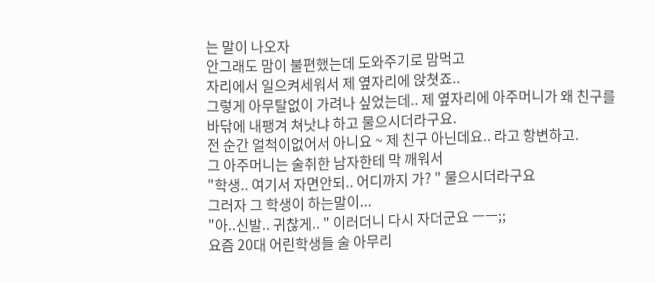는 말이 나오자
안그래도 맘이 불편했는데 도와주기로 맘먹고
자리에서 일으켜세워서 제 옆자리에 앉쳣죠..
그렇게 아무탈없이 가려나 싶었는데.. 제 옆자리에 아주머니가 왜 친구를
바닦에 내팽겨 쳐낫냐 하고 물으시더라구요.
전 순간 얼척이없어서 아니요 ~ 제 친구 아닌데요.. 라고 항변하고.
그 아주머니는 술취한 남자한테 막 깨워서
"학생.. 여기서 자면안되.. 어디까지 가? " 물으시더라구요
그러자 그 학생이 하는말이...
"아..신발.. 귀찮게.. " 이러더니 다시 자더군요 ㅡㅡ;;
요즘 20대 어린학생들 술 아무리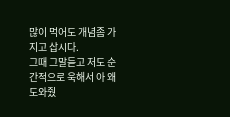많이 먹어도 개념좀 가지고 삽시다.
그때 그말듣고 저도 순간적으로 욱해서 아 왜 도와줬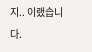지.. 이랬습니다.